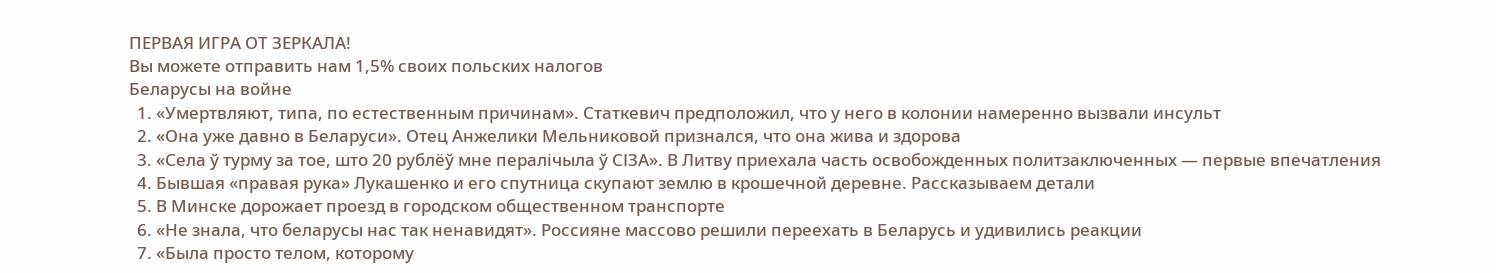ПЕРВАЯ ИГРА ОТ ЗЕРКАЛА!
Вы можете отправить нам 1,5% своих польских налогов
Беларусы на войне
  1. «Умертвляют, типа, по естественным причинам». Статкевич предположил, что у него в колонии намеренно вызвали инсульт
  2. «Она уже давно в Беларуси». Отец Анжелики Мельниковой признался, что она жива и здорова
  3. «Села ў турму за тое, што 20 рублёў мне пералічыла ў СІЗА». В Литву приехала часть освобожденных политзаключенных — первые впечатления
  4. Бывшая «правая рука» Лукашенко и его спутница скупают землю в крошечной деревне. Рассказываем детали
  5. В Минске дорожает проезд в городском общественном транспорте
  6. «Не знала, что беларусы нас так ненавидят». Россияне массово решили переехать в Беларусь и удивились реакции
  7. «Была просто телом, которому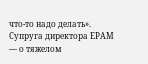что-то надо делать». Супруга директора ЕРАМ — о тяжелом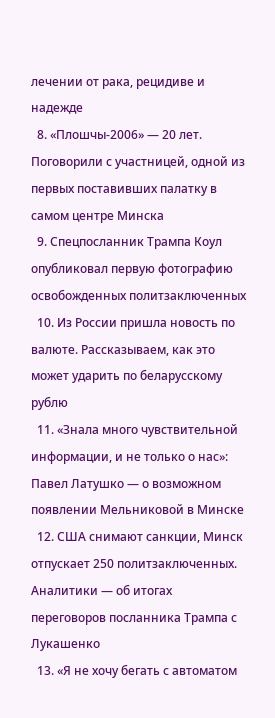лечении от рака, рецидиве и надежде
  8. «Плошчы-2006» — 20 лет. Поговорили с участницей, одной из первых поставивших палатку в самом центре Минска
  9. Спецпосланник Трампа Коул опубликовал первую фотографию освобожденных политзаключенных
  10. Из России пришла новость по валюте. Рассказываем, как это может ударить по беларусскому рублю
  11. «Знала много чувствительной информации, и не только о нас»: Павел Латушко — о возможном появлении Мельниковой в Минске
  12. США снимают санкции, Минск отпускает 250 политзаключенных. Аналитики — об итогах переговоров посланника Трампа с Лукашенко
  13. «Я не хочу бегать с автоматом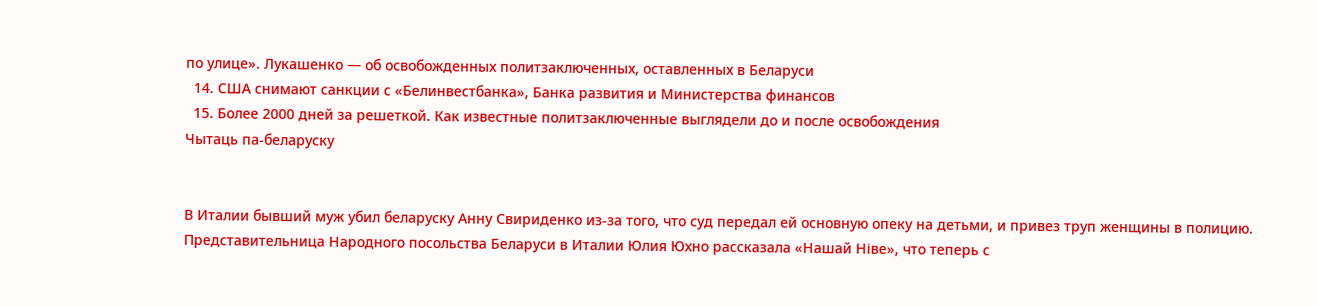по улице». Лукашенко — об освобожденных политзаключенных, оставленных в Беларуси
  14. США снимают санкции с «Белинвестбанка», Банка развития и Министерства финансов
  15. Более 2000 дней за решеткой. Как известные политзаключенные выглядели до и после освобождения
Чытаць па-беларуску


В Италии бывший муж убил беларуску Анну Свириденко из-за того, что суд передал ей основную опеку на детьми, и привез труп женщины в полицию. Представительница Народного посольства Беларуси в Италии Юлия Юхно рассказала «Нашай Ніве», что теперь с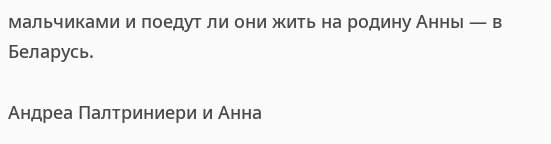мальчиками и поедут ли они жить на родину Анны — в Беларусь.

Андреа Палтриниери и Анна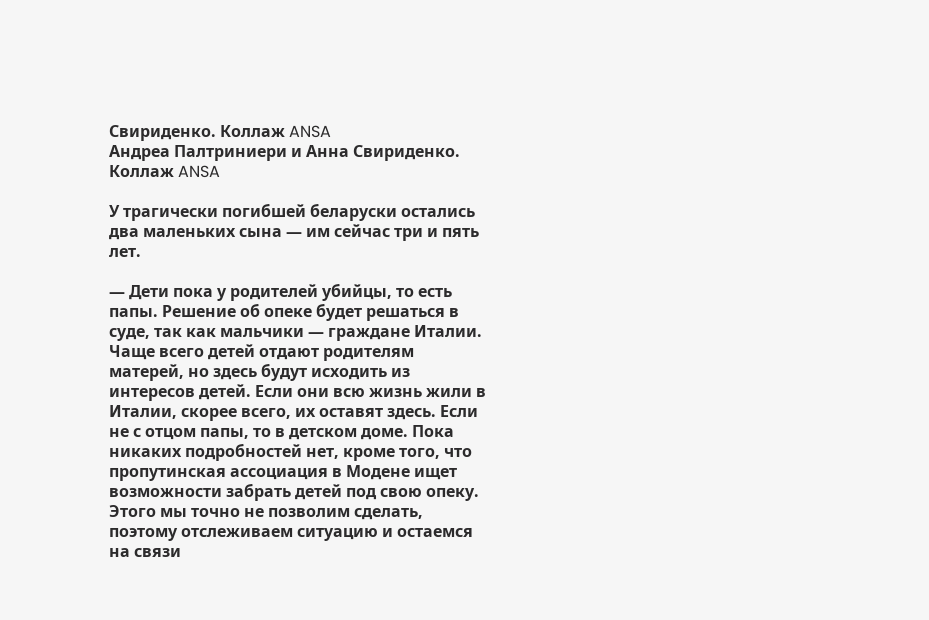Свириденко. Коллаж ANSA
Андреа Палтриниери и Анна Свириденко. Коллаж ANSA

У трагически погибшей беларуски остались два маленьких сына — им сейчас три и пять лет.

— Дети пока у родителей убийцы, то есть папы. Решение об опеке будет решаться в суде, так как мальчики — граждане Италии. Чаще всего детей отдают родителям матерей, но здесь будут исходить из интересов детей. Если они всю жизнь жили в Италии, скорее всего, их оставят здесь. Если не с отцом папы, то в детском доме. Пока никаких подробностей нет, кроме того, что пропутинская ассоциация в Модене ищет возможности забрать детей под свою опеку. Этого мы точно не позволим сделать, поэтому отслеживаем ситуацию и остаемся на связи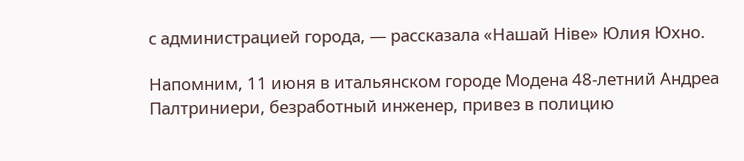с администрацией города, — рассказала «Нашай Ніве» Юлия Юхно.

Напомним, 11 июня в итальянском городе Модена 48-летний Андреа Палтриниери, безработный инженер, привез в полицию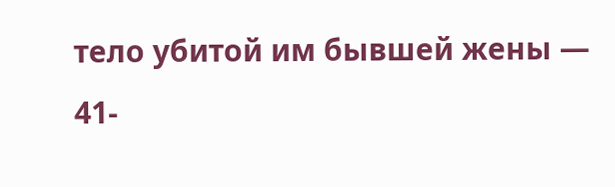тело убитой им бывшей жены — 41-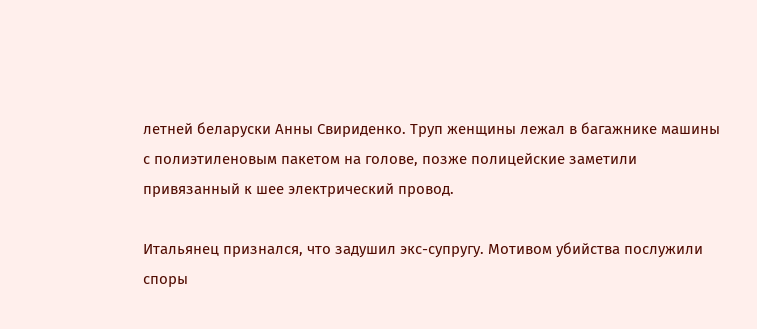летней беларуски Анны Свириденко. Труп женщины лежал в багажнике машины с полиэтиленовым пакетом на голове, позже полицейские заметили привязанный к шее электрический провод.

Итальянец признался, что задушил экс-супругу. Мотивом убийства послужили споры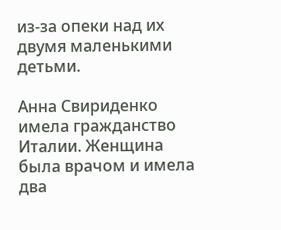из-за опеки над их двумя маленькими детьми.

Анна Свириденко имела гражданство Италии. Женщина была врачом и имела два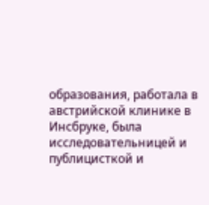образования, работала в австрийской клинике в Инсбруке, была исследовательницей и публицисткой и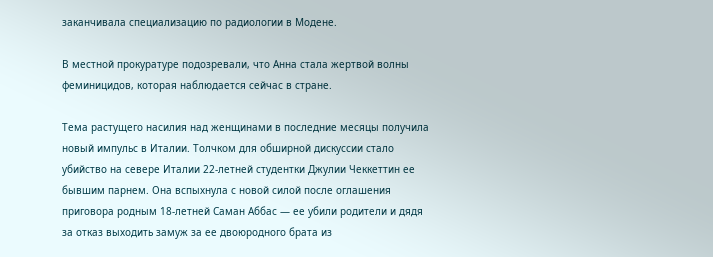заканчивала специализацию по радиологии в Модене.

В местной прокуратуре подозревали, что Анна стала жертвой волны феминицидов, которая наблюдается сейчас в стране.

Тема растущего насилия над женщинами в последние месяцы получила новый импульс в Италии. Толчком для обширной дискуссии стало убийство на севере Италии 22-летней студентки Джулии Чеккеттин ее бывшим парнем. Она вспыхнула с новой силой после оглашения приговора родным 18-летней Саман Аббас — ее убили родители и дядя за отказ выходить замуж за ее двоюродного брата из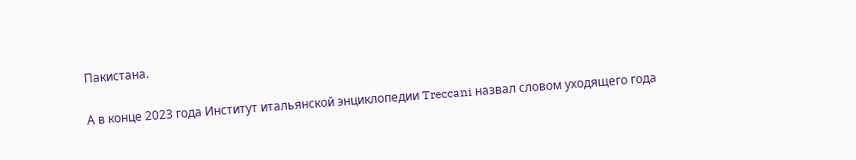Пакистана.

А в конце 2023 года Институт итальянской энциклопедии Treccani назвал словом уходящего года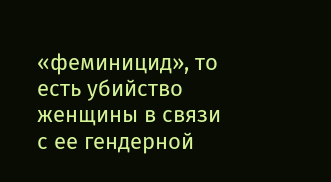«феминицид», то есть убийство женщины в связи с ее гендерной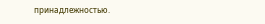принадлежностью.